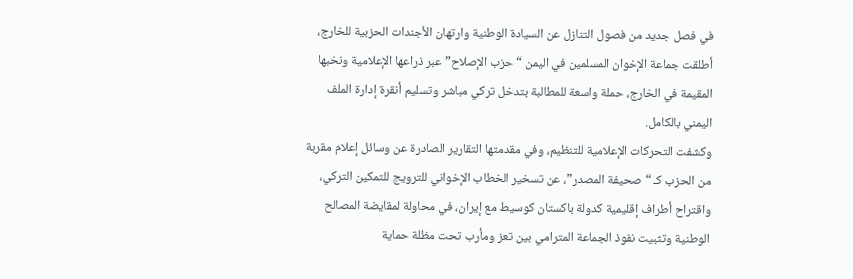في فصل جديد من فصول التنازل عن السيادة الوطنية وارتهان الأجندات الحزبية للخارج، أطلقت جماعة الإخوان المسلمين في اليمن “حزب الإصلاح” عبر ذراعها الإعلامية ونخبها المقيمة في الخارج، حملة واسعة للمطالبة بتدخل تركي مباشر وتسليم أنقرة إدارة الملف اليمني بالكامل.
وكشفت التحركات الإعلامية للتنظيم، وفي مقدمتها التقارير الصادرة عن وسائل إعلام مقربة من الحزب كـ “صحيفة المصدر”، عن تسخير الخطاب الإخواني للترويج للتمكين التركي، واقتراح أطراف إقليمية كدولة باكستان كوسيط مع إيران، في محاولة لمقايضة المصالح الوطنية وتثبيت نفوذ الجماعة المترامي بين تعز ومأرب تحت مظلة حماية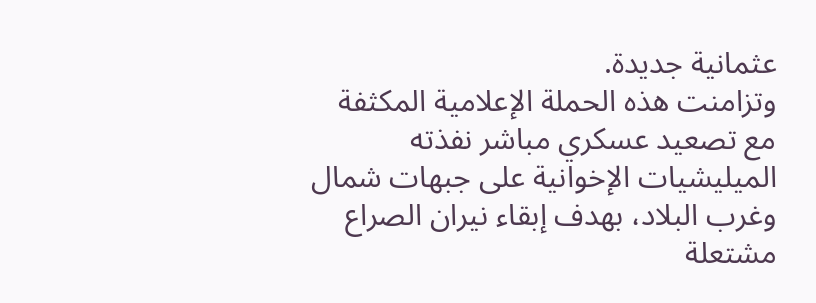عثمانية جديدة.
وتزامنت هذه الحملة الإعلامية المكثفة مع تصعيد عسكري مباشر نفذته الميليشيات الإخوانية على جبهات شمال وغرب البلاد، بهدف إبقاء نيران الصراع مشتعلة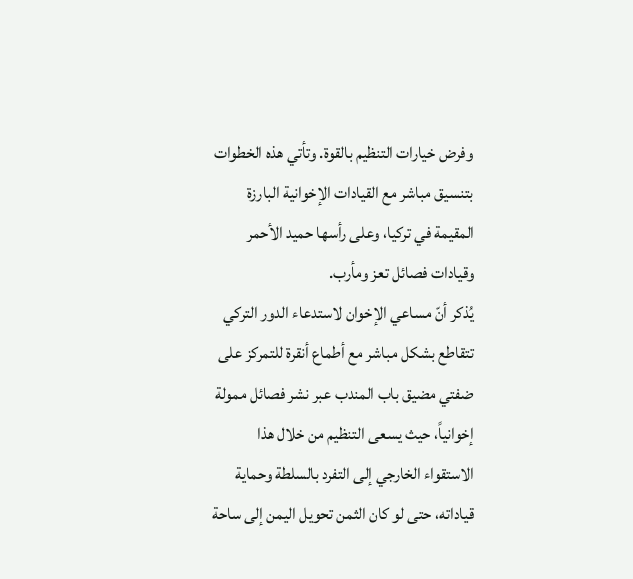وفرض خيارات التنظيم بالقوة. وتأتي هذه الخطوات بتنسيق مباشر مع القيادات الإخوانية البارزة المقيمة في تركيا، وعلى رأسها حميد الأحمر وقيادات فصائل تعز ومأرب.
يُذكر أنّ مساعي الإخوان لاستدعاء الدور التركي تتقاطع بشكل مباشر مع أطماع أنقرة للتمركز على ضفتي مضيق باب المندب عبر نشر فصائل ممولة إخوانياً، حيث يسعى التنظيم من خلال هذا الاستقواء الخارجي إلى التفرد بالسلطة وحماية قياداته، حتى لو كان الثمن تحويل اليمن إلى ساحة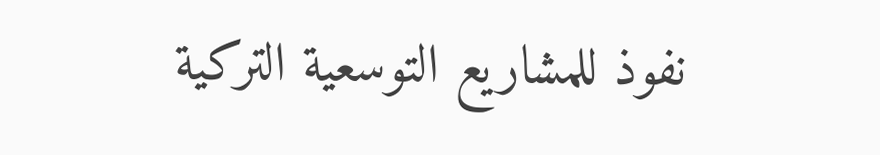نفوذ للمشاريع التوسعية التركية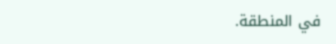في المنطقة.